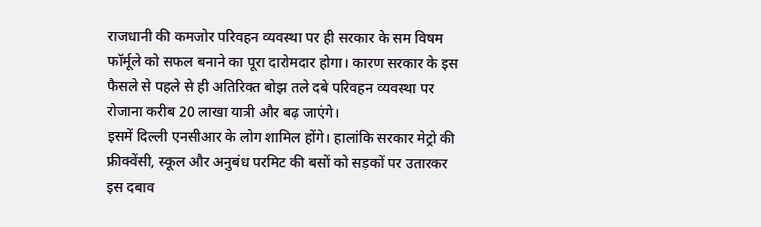राजधानी की कमजोर परिवहन व्यवस्था पर ही सरकार के सम विषम फॉर्मूले को सफल बनाने का पूरा दारोमदार होगा। कारण सरकार के इस फैसले से पहले से ही अतिरिक्त बोझ तले दबे परिवहन व्यवस्था पर रोजाना करीब 20 लाखा यात्री और बढ़ जाएंगे।
इसमें दिल्ली एनसीआर के लोग शामिल होंगे। हालांकि सरकार मेट्रो की फ्रीक्वेंसी, स्कूल और अनुबंध परमिट की बसों को सड़कों पर उतारकर इस दबाव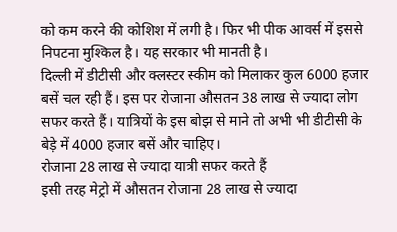को कम करने की कोशिश में लगी है। फिर भी पीक आवर्स में इससे निपटना मुश्किल है। यह सरकार भी मानती है।
दिल्ली में डीटीसी और क्लस्टर स्कीम को मिलाकर कुल 6000 हजार बसें चल रही हैं। इस पर रोजाना औसतन 38 लाख से ज्यादा लोग सफर करते हैं। यात्रियों के इस बोझ से माने तो अभी भी डीटीसी के बेड़े में 4000 हजार बसें और चाहिए।
रोजाना 28 लाख से ज्यादा यात्री सफर करते हैं
इसी तरह मेट्रो में औसतन रोजाना 28 लाख से ज्यादा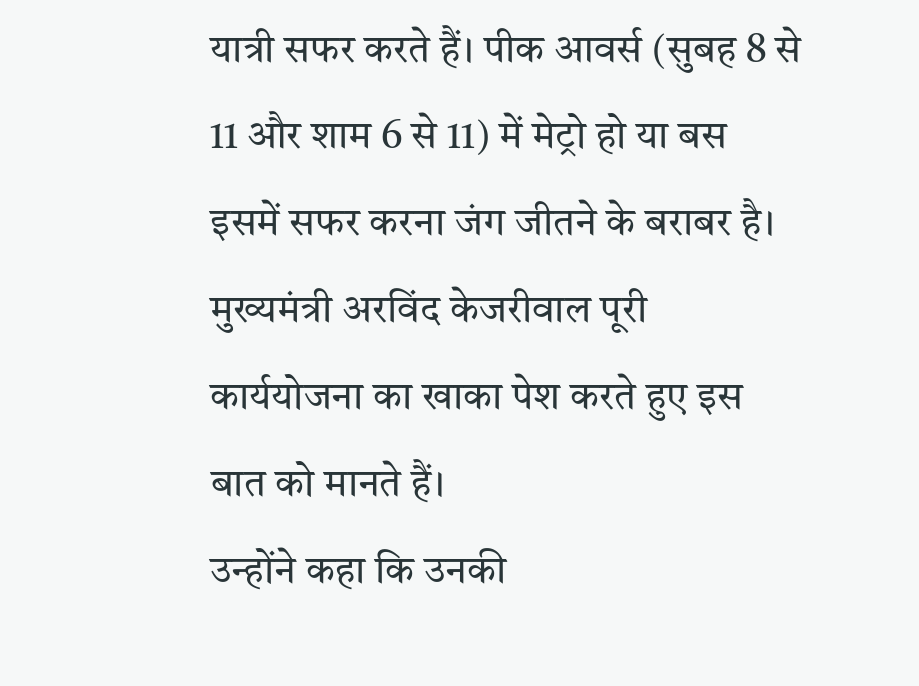यात्री सफर करते हैं। पीक आवर्स (सुबह 8 से 11 और शाम 6 से 11) में मेट्रो हो या बस इसमें सफर करना जंग जीतने के बराबर है। मुख्यमंत्री अरविंद केजरीवाल पूरी कार्ययोजना का खाका पेश करते हुए इस बात को मानते हैं।
उन्होंने कहा कि उनकी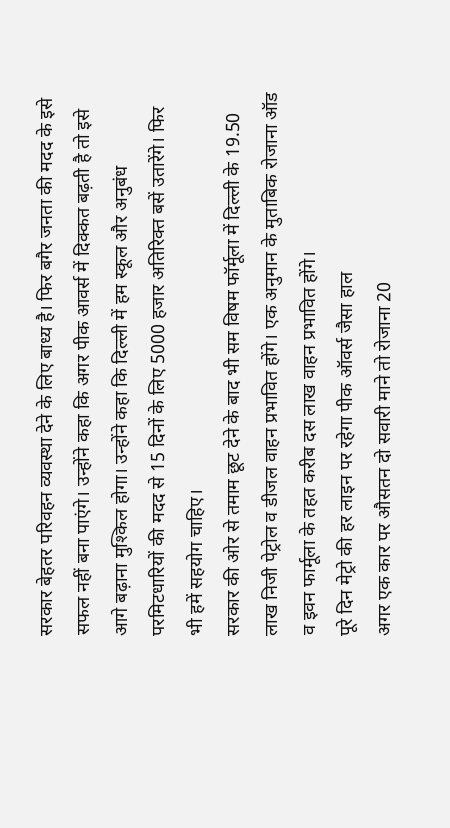सरकार बेहतर परिवहन व्यवस्था देने के लिए बाध्य है। फिर बगैर जनता की मदद के इसे सफल नहीं बना पाएंगे। उन्होंने कहा कि अगर पीक आवर्स में दिक्कत बढ़ती है तो इसे आगे बढ़ाना मुश्किल होगा। उन्होंने कहा कि दिल्ली में हम स्कूल और अनुबंध परमिटधारियों की मदद से 15 दिनों के लिए 5000 हजार अतिरिक्त बसें उतारेंगे। फिर भी हमें सहयोग चाहिए।
सरकार की ओर से तमाम छूट देने के बाद भी सम विषम फॉर्मूला में दिल्ली के 19.50 लाख निजी पेट्रोल व डीजल वाहन प्रभावित होंगे। एक अनुमान के मुताबिक रोजाना ऑड व इवन फार्मूला के तहत करीब दस लाख वाहन प्रभावित होंगे।
पूरे दिन मेट्रो की हर लाइन पर रहेगा पीक ऑवर्स जैसा हाल
अगर एक कार पर औसतन दो सवारी माने तो रोजाना 20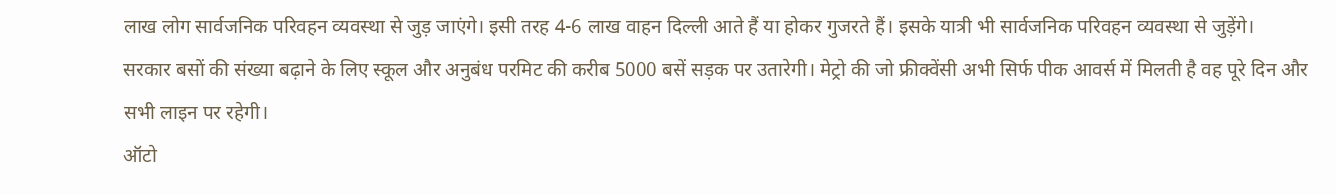लाख लोग सार्वजनिक परिवहन व्यवस्था से जुड़ जाएंगे। इसी तरह 4-6 लाख वाहन दिल्ली आते हैं या होकर गुजरते हैं। इसके यात्री भी सार्वजनिक परिवहन व्यवस्था से जुड़ेंगे।
सरकार बसों की संख्या बढ़ाने के लिए स्कूल और अनुबंध परमिट की करीब 5000 बसें सड़क पर उतारेगी। मेट्रो की जो फ्रीक्वेंसी अभी सिर्फ पीक आवर्स में मिलती है वह पूरे दिन और सभी लाइन पर रहेगी।
ऑटो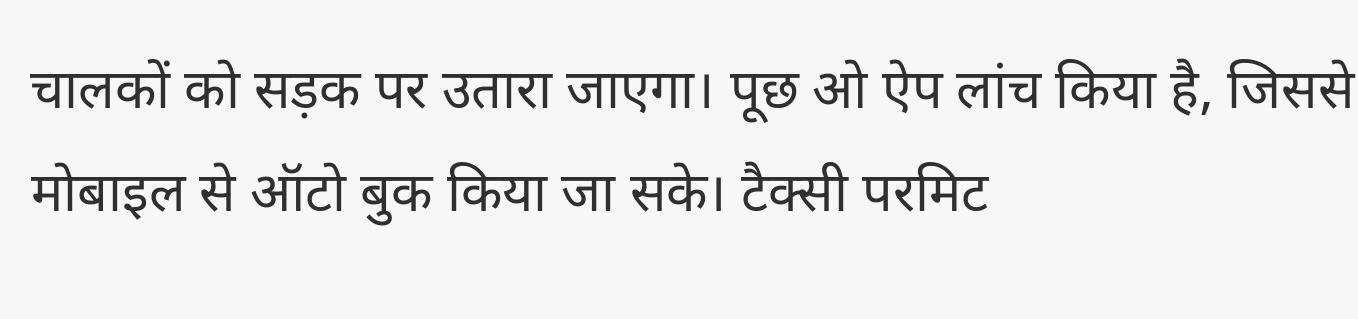चालकों को सड़क पर उतारा जाएगा। पूछ ओ ऐप लांच किया है, जिससे मोबाइल से ऑटो बुक किया जा सके। टैक्सी परमिट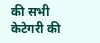की सभी केटेगरी की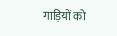गाड़ियों को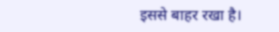इससे बाहर रखा है।